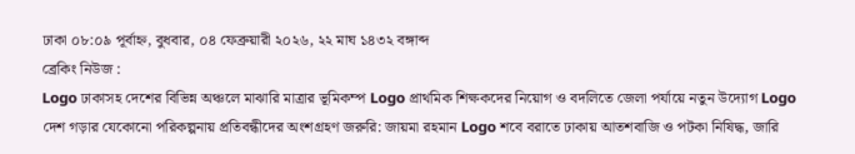ঢাকা ০৮:০৯ পূর্বাহ্ন, বুধবার, ০৪ ফেব্রুয়ারী ২০২৬, ২২ মাঘ ১৪৩২ বঙ্গাব্দ
ব্রেকিং নিউজ :
Logo ঢাকাসহ দেশের বিভিন্ন অঞ্চলে মাঝারি মাত্রার ভূমিকম্প Logo প্রাথমিক শিক্ষকদের নিয়োগ ও বদলিতে জেলা পর্যায়ে নতুন উদ্যোগ Logo দেশ গড়ার যেকোনো পরিকল্পনায় প্রতিবন্ধীদের অংশগ্রহণ জরুরি: জায়মা রহমান Logo শবে বরাতে ঢাকায় আতশবাজি ও পটকা নিষিদ্ধ, জারি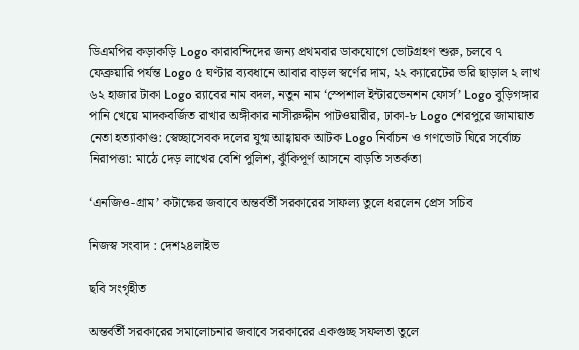ডিএমপির কড়াকড়ি Logo কারাবন্দিদের জন্য প্রথমবার ডাকযোগে ভোটগ্রহণ শুরু, চলবে ৭ ফেব্রুয়ারি পর্যন্ত Logo ৫ ঘণ্টার ব্যবধানে আবার বাড়ল স্বর্ণের দাম, ২২ ক্যারেটের ভরি ছাড়াল ২ লাখ ৬২ হাজার টাকা Logo র‌্যাবের নাম বদল, নতুন নাম ‘স্পেশাল ইন্টারভেনশন ফোর্স’ Logo বুড়িগঙ্গার পানি খেয়ে মাদকবর্জিত রাখার অঙ্গীকার নাসীরুদ্দীন পাটওয়ারীর, ঢাকা-৮ Logo শেরপুরে জামায়াত নেতা হত্যাকাণ্ড: স্বেচ্ছাসেবক দলের যুগ্ম আহ্বায়ক আটক Logo নির্বাচন ও গণভোট ঘিরে সর্বোচ্চ নিরাপত্তা: মাঠে দেড় লাখের বেশি পুলিশ, ঝুঁকিপূর্ণ আসনে বাড়তি সতর্কতা

‘এনজিও-গ্রাম’ কটাক্ষের জবাবে অন্তর্বর্তী সরকারের সাফল্য তুলে ধরলেন প্রেস সচিব

নিজস্ব সংবাদ : দেশ২৪লাইভ

ছবি সংগৃহীত

অন্তর্বর্তী সরকারের সমালোচনার জবাবে সরকারের একগুচ্ছ সফলতা তুলে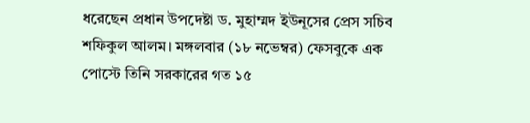ধরেছেন প্রধান উপদেষ্টা ড. মুহাম্মদ ইউনূসের প্রেস সচিব শফিকুল আলম। মঙ্গলবার (১৮ নভেম্বর) ফেসবুকে এক পোস্টে তিনি সরকারের গত ১৫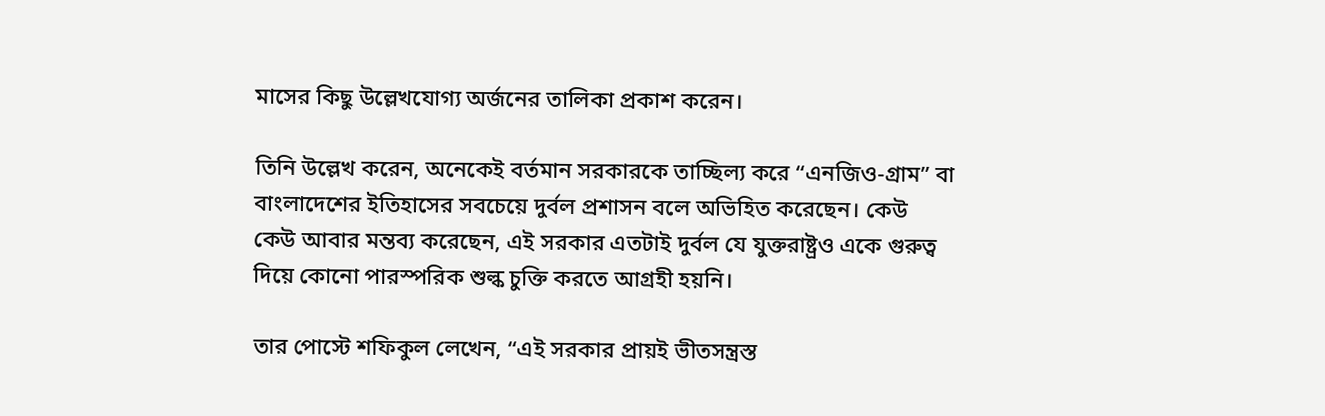মাসের কিছু উল্লেখযোগ্য অর্জনের তালিকা প্রকাশ করেন।

তিনি উল্লেখ করেন, অনেকেই বর্তমান সরকারকে তাচ্ছিল্য করে “এনজিও-গ্রাম” বা বাংলাদেশের ইতিহাসের সবচেয়ে দুর্বল প্রশাসন বলে অভিহিত করেছেন। কেউ কেউ আবার মন্তব্য করেছেন, এই সরকার এতটাই দুর্বল যে যুক্তরাষ্ট্রও একে গুরুত্ব দিয়ে কোনো পারস্পরিক শুল্ক চুক্তি করতে আগ্রহী হয়নি।

তার পোস্টে শফিকুল লেখেন, “এই সরকার প্রায়ই ভীতসন্ত্রস্ত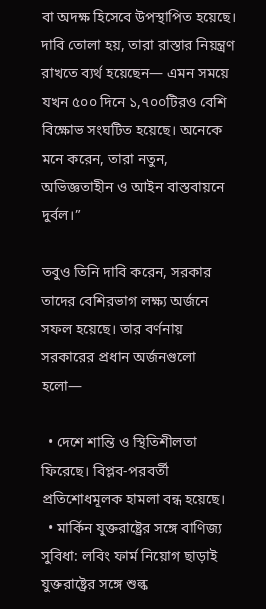বা অদক্ষ হিসেবে উপস্থাপিত হয়েছে। দাবি তোলা হয়, তারা রাস্তার নিয়ন্ত্রণ রাখতে ব্যর্থ হয়েছেন— এমন সময়ে যখন ৫০০ দিনে ১,৭০০টিরও বেশি বিক্ষোভ সংঘটিত হয়েছে। অনেকে মনে করেন, তারা নতুন, অভিজ্ঞতাহীন ও আইন বাস্তবায়নে দুর্বল।”

তবুও তিনি দাবি করেন, সরকার তাদের বেশিরভাগ লক্ষ্য অর্জনে সফল হয়েছে। তার বর্ণনায় সরকারের প্রধান অর্জনগুলো হলো—

  • দেশে শান্তি ও স্থিতিশীলতা ফিরেছে। বিপ্লব-পরবর্তী প্রতিশোধমূলক হামলা বন্ধ হয়েছে।
  • মার্কিন যুক্তরাষ্ট্রের সঙ্গে বাণিজ্য সুবিধা: লবিং ফার্ম নিয়োগ ছাড়াই যুক্তরাষ্ট্রের সঙ্গে শুল্ক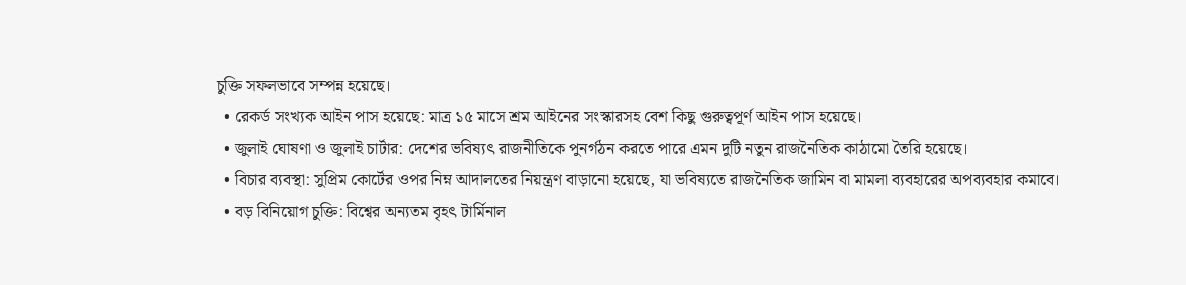চুক্তি সফলভাবে সম্পন্ন হয়েছে।
  • রেকর্ড সংখ্যক আইন পাস হয়েছে: মাত্র ১৫ মাসে শ্রম আইনের সংস্কারসহ বেশ কিছু গুরুত্বপূর্ণ আইন পাস হয়েছে।
  • জুলাই ঘোষণা ও জুলাই চার্টার: দেশের ভবিষ্যৎ রাজনীতিকে পুনর্গঠন করতে পারে এমন দুটি নতুন রাজনৈতিক কাঠামো তৈরি হয়েছে।
  • বিচার ব্যবস্থা: সুপ্রিম কোর্টের ওপর নিম্ন আদালতের নিয়ন্ত্রণ বাড়ানো হয়েছে, যা ভবিষ্যতে রাজনৈতিক জামিন বা মামলা ব্যবহারের অপব্যবহার কমাবে।
  • বড় বিনিয়োগ চুক্তি: বিশ্বের অন্যতম বৃহৎ টার্মিনাল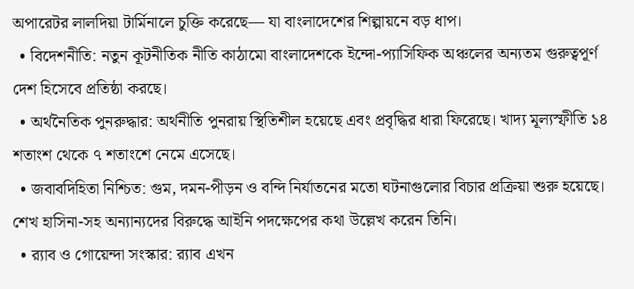অপারেটর লালদিয়া টার্মিনালে চুক্তি করেছে— যা বাংলাদেশের শিল্পায়নে বড় ধাপ।
  • বিদেশনীতি: নতুন কূটনীতিক নীতি কাঠামো বাংলাদেশকে ইন্দো-প্যাসিফিক অঞ্চলের অন্যতম গুরুত্বপূর্ণ দেশ হিসেবে প্রতিষ্ঠা করছে।
  • অর্থনৈতিক পুনরুদ্ধার: অর্থনীতি পুনরায় স্থিতিশীল হয়েছে এবং প্রবৃদ্ধির ধারা ফিরেছে। খাদ্য মূল্যস্ফীতি ১৪ শতাংশ থেকে ৭ শতাংশে নেমে এসেছে।
  • জবাবদিহিতা নিশ্চিত: গুম, দমন-পীড়ন ও বন্দি নির্যাতনের মতো ঘটনাগুলোর বিচার প্রক্রিয়া শুরু হয়েছে। শেখ হাসিনা-সহ অন্যান্যদের বিরুদ্ধে আইনি পদক্ষেপের কথা উল্লেখ করেন তিনি।
  • র‍্যাব ও গোয়েন্দা সংস্কার: র‍্যাব এখন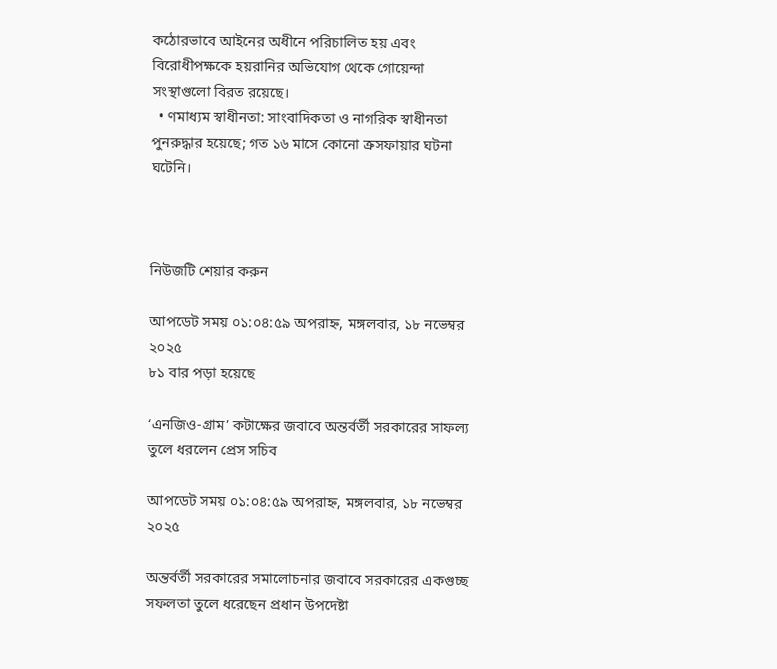কঠোরভাবে আইনের অধীনে পরিচালিত হয় এবং বিরোধীপক্ষকে হয়রানির অভিযোগ থেকে গোয়েন্দা সংস্থাগুলো বিরত রয়েছে।
  • ণমাধ্যম স্বাধীনতা: সাংবাদিকতা ও নাগরিক স্বাধীনতা পুনরুদ্ধার হয়েছে; গত ১৬ মাসে কোনো ক্রসফায়ার ঘটনা ঘটেনি।



নিউজটি শেয়ার করুন

আপডেট সময় ০১:০৪:৫৯ অপরাহ্ন, মঙ্গলবার, ১৮ নভেম্বর ২০২৫
৮১ বার পড়া হয়েছে

‘এনজিও-গ্রাম’ কটাক্ষের জবাবে অন্তর্বর্তী সরকারের সাফল্য তুলে ধরলেন প্রেস সচিব

আপডেট সময় ০১:০৪:৫৯ অপরাহ্ন, মঙ্গলবার, ১৮ নভেম্বর ২০২৫

অন্তর্বর্তী সরকারের সমালোচনার জবাবে সরকারের একগুচ্ছ সফলতা তুলে ধরেছেন প্রধান উপদেষ্টা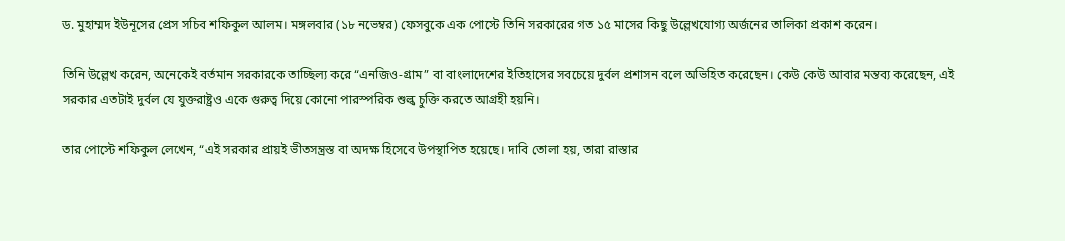ড. মুহাম্মদ ইউনূসের প্রেস সচিব শফিকুল আলম। মঙ্গলবার (১৮ নভেম্বর) ফেসবুকে এক পোস্টে তিনি সরকারের গত ১৫ মাসের কিছু উল্লেখযোগ্য অর্জনের তালিকা প্রকাশ করেন।

তিনি উল্লেখ করেন, অনেকেই বর্তমান সরকারকে তাচ্ছিল্য করে “এনজিও-গ্রাম” বা বাংলাদেশের ইতিহাসের সবচেয়ে দুর্বল প্রশাসন বলে অভিহিত করেছেন। কেউ কেউ আবার মন্তব্য করেছেন, এই সরকার এতটাই দুর্বল যে যুক্তরাষ্ট্রও একে গুরুত্ব দিয়ে কোনো পারস্পরিক শুল্ক চুক্তি করতে আগ্রহী হয়নি।

তার পোস্টে শফিকুল লেখেন, “এই সরকার প্রায়ই ভীতসন্ত্রস্ত বা অদক্ষ হিসেবে উপস্থাপিত হয়েছে। দাবি তোলা হয়, তারা রাস্তার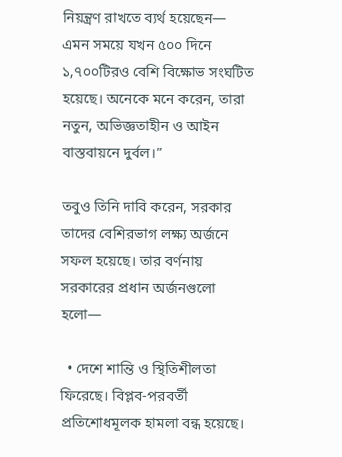নিয়ন্ত্রণ রাখতে ব্যর্থ হয়েছেন— এমন সময়ে যখন ৫০০ দিনে ১,৭০০টিরও বেশি বিক্ষোভ সংঘটিত হয়েছে। অনেকে মনে করেন, তারা নতুন, অভিজ্ঞতাহীন ও আইন বাস্তবায়নে দুর্বল।”

তবুও তিনি দাবি করেন, সরকার তাদের বেশিরভাগ লক্ষ্য অর্জনে সফল হয়েছে। তার বর্ণনায় সরকারের প্রধান অর্জনগুলো হলো—

  • দেশে শান্তি ও স্থিতিশীলতা ফিরেছে। বিপ্লব-পরবর্তী প্রতিশোধমূলক হামলা বন্ধ হয়েছে।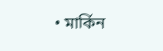• মার্কিন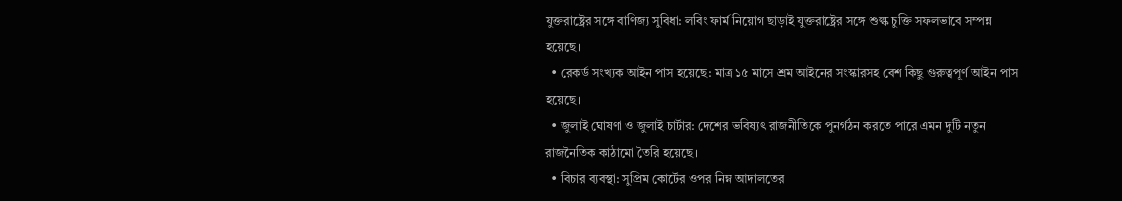যুক্তরাষ্ট্রের সঙ্গে বাণিজ্য সুবিধা: লবিং ফার্ম নিয়োগ ছাড়াই যুক্তরাষ্ট্রের সঙ্গে শুল্ক চুক্তি সফলভাবে সম্পন্ন হয়েছে।
  • রেকর্ড সংখ্যক আইন পাস হয়েছে: মাত্র ১৫ মাসে শ্রম আইনের সংস্কারসহ বেশ কিছু গুরুত্বপূর্ণ আইন পাস হয়েছে।
  • জুলাই ঘোষণা ও জুলাই চার্টার: দেশের ভবিষ্যৎ রাজনীতিকে পুনর্গঠন করতে পারে এমন দুটি নতুন রাজনৈতিক কাঠামো তৈরি হয়েছে।
  • বিচার ব্যবস্থা: সুপ্রিম কোর্টের ওপর নিম্ন আদালতের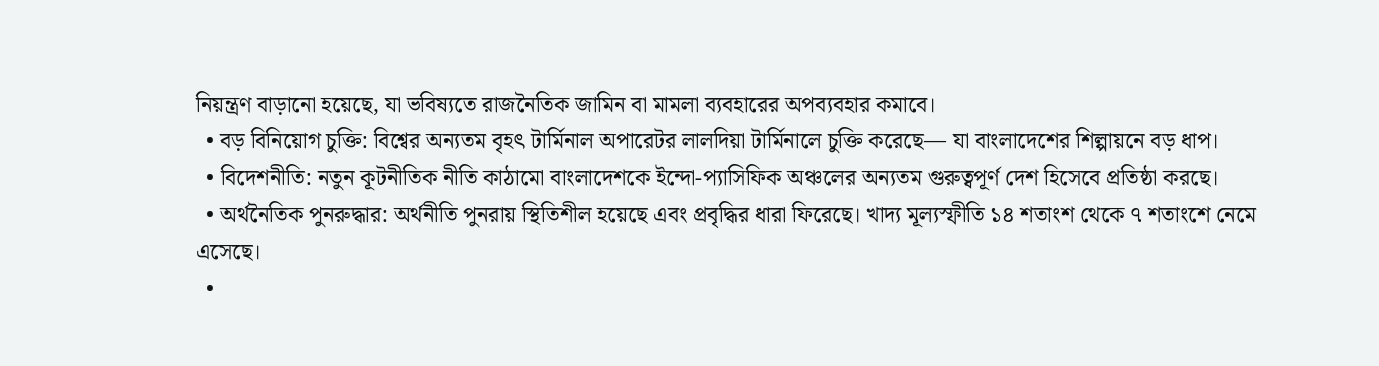নিয়ন্ত্রণ বাড়ানো হয়েছে, যা ভবিষ্যতে রাজনৈতিক জামিন বা মামলা ব্যবহারের অপব্যবহার কমাবে।
  • বড় বিনিয়োগ চুক্তি: বিশ্বের অন্যতম বৃহৎ টার্মিনাল অপারেটর লালদিয়া টার্মিনালে চুক্তি করেছে— যা বাংলাদেশের শিল্পায়নে বড় ধাপ।
  • বিদেশনীতি: নতুন কূটনীতিক নীতি কাঠামো বাংলাদেশকে ইন্দো-প্যাসিফিক অঞ্চলের অন্যতম গুরুত্বপূর্ণ দেশ হিসেবে প্রতিষ্ঠা করছে।
  • অর্থনৈতিক পুনরুদ্ধার: অর্থনীতি পুনরায় স্থিতিশীল হয়েছে এবং প্রবৃদ্ধির ধারা ফিরেছে। খাদ্য মূল্যস্ফীতি ১৪ শতাংশ থেকে ৭ শতাংশে নেমে এসেছে।
  •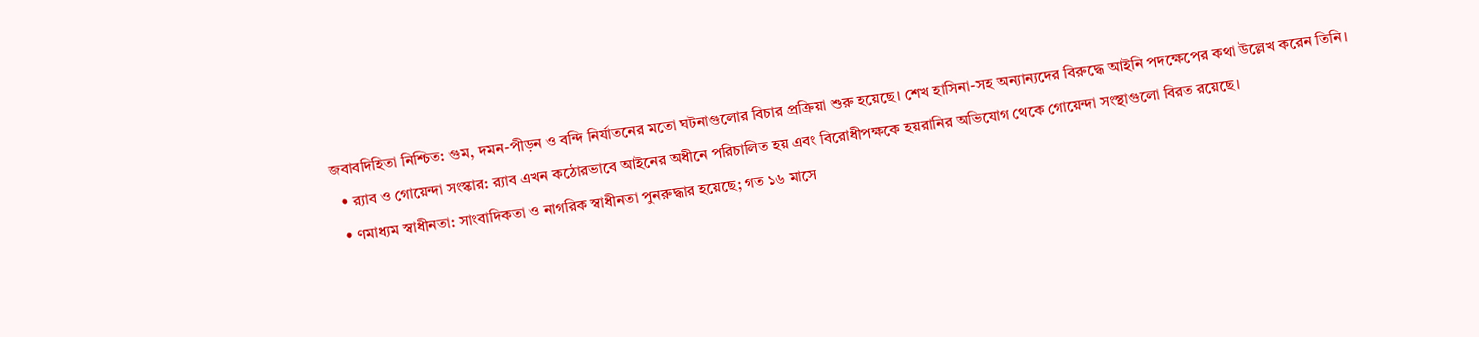জবাবদিহিতা নিশ্চিত: গুম, দমন-পীড়ন ও বন্দি নির্যাতনের মতো ঘটনাগুলোর বিচার প্রক্রিয়া শুরু হয়েছে। শেখ হাসিনা-সহ অন্যান্যদের বিরুদ্ধে আইনি পদক্ষেপের কথা উল্লেখ করেন তিনি।
  • র‍্যাব ও গোয়েন্দা সংস্কার: র‍্যাব এখন কঠোরভাবে আইনের অধীনে পরিচালিত হয় এবং বিরোধীপক্ষকে হয়রানির অভিযোগ থেকে গোয়েন্দা সংস্থাগুলো বিরত রয়েছে।
  • ণমাধ্যম স্বাধীনতা: সাংবাদিকতা ও নাগরিক স্বাধীনতা পুনরুদ্ধার হয়েছে; গত ১৬ মাসে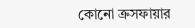কোনো ক্রসফায়ার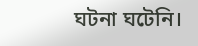ঘটনা ঘটেনি।